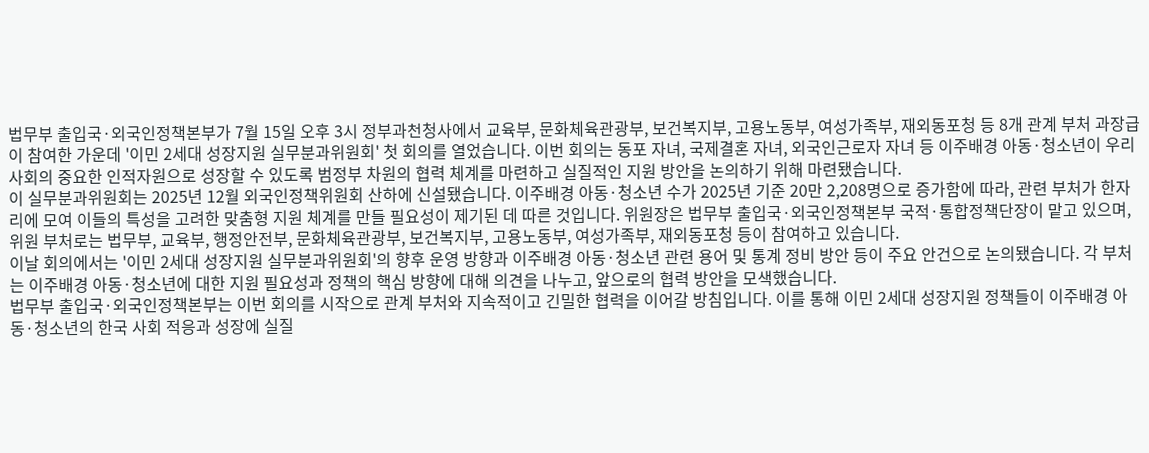법무부 출입국·외국인정책본부가 7월 15일 오후 3시 정부과천청사에서 교육부, 문화체육관광부, 보건복지부, 고용노동부, 여성가족부, 재외동포청 등 8개 관계 부처 과장급이 참여한 가운데 '이민 2세대 성장지원 실무분과위원회' 첫 회의를 열었습니다. 이번 회의는 동포 자녀, 국제결혼 자녀, 외국인근로자 자녀 등 이주배경 아동·청소년이 우리 사회의 중요한 인적자원으로 성장할 수 있도록 범정부 차원의 협력 체계를 마련하고 실질적인 지원 방안을 논의하기 위해 마련됐습니다.
이 실무분과위원회는 2025년 12월 외국인정책위원회 산하에 신설됐습니다. 이주배경 아동·청소년 수가 2025년 기준 20만 2,208명으로 증가함에 따라, 관련 부처가 한자리에 모여 이들의 특성을 고려한 맞춤형 지원 체계를 만들 필요성이 제기된 데 따른 것입니다. 위원장은 법무부 출입국·외국인정책본부 국적·통합정책단장이 맡고 있으며, 위원 부처로는 법무부, 교육부, 행정안전부, 문화체육관광부, 보건복지부, 고용노동부, 여성가족부, 재외동포청 등이 참여하고 있습니다.
이날 회의에서는 '이민 2세대 성장지원 실무분과위원회'의 향후 운영 방향과 이주배경 아동·청소년 관련 용어 및 통계 정비 방안 등이 주요 안건으로 논의됐습니다. 각 부처는 이주배경 아동·청소년에 대한 지원 필요성과 정책의 핵심 방향에 대해 의견을 나누고, 앞으로의 협력 방안을 모색했습니다.
법무부 출입국·외국인정책본부는 이번 회의를 시작으로 관계 부처와 지속적이고 긴밀한 협력을 이어갈 방침입니다. 이를 통해 이민 2세대 성장지원 정책들이 이주배경 아동·청소년의 한국 사회 적응과 성장에 실질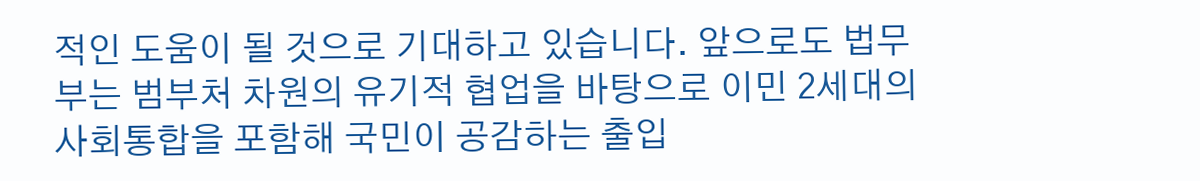적인 도움이 될 것으로 기대하고 있습니다. 앞으로도 법무부는 범부처 차원의 유기적 협업을 바탕으로 이민 2세대의 사회통합을 포함해 국민이 공감하는 출입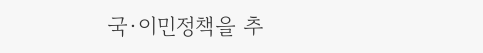국·이민정책을 추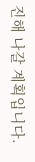진해 나갈 계획입니다.